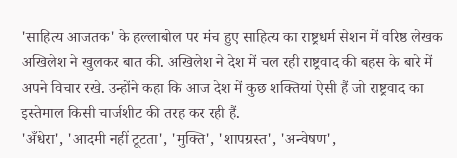'साहित्य आजतक' के हल्लाबोल पर मंच हुए साहित्य का राष्ट्रधर्म सेशन में वरिष्ठ लेखक अखिलेश ने खुलकर बात की. अखिलेश ने देश में चल रही राष्ट्रवाद की बहस के बारे में अपने विचार रखे. उन्होंने कहा कि आज देश में कुछ शक्तियां ऐसी हैं जो राष्ट्रवाद का इस्तेमाल किसी चार्जशीट की तरह कर रही हैं.
'अँधेरा', 'आदमी नहीं टूटता', 'मुक्ति', 'शापग्रस्त', 'अन्वेषण',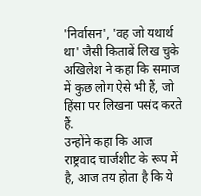'निर्वासन', 'वह जो यथार्थ था' जैसी किताबें लिख चुके अखिलेश ने कहा कि समाज में कुछ लोग ऐसे भी हैं, जो हिंसा पर लिखना पसंद करते हैं.
उन्होंने कहा कि आज राष्ट्रवाद चार्जशीट के रूप में है, आज तय होता है कि ये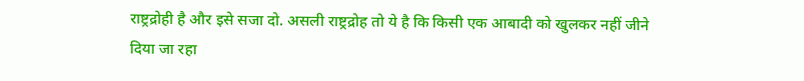राष्ट्रद्रोही है और इसे सजा दो. असली राष्ट्रद्रोह तो ये है कि किसी एक आबादी को खुलकर नहीं जीने दिया जा रहा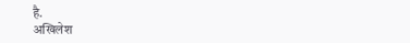है.
अखिलेश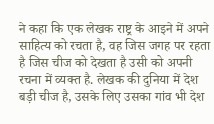ने कहा कि एक लेखक राष्ट्र के आइने में अपने साहित्य को रचता है, वह जिस जगह पर रहता है जिस चीज को देखता है उसी को अपनी रचना में व्यक्त है. लेखक की दुनिया में देश बड़ी चीज है, उसके लिए उसका गांव भी देश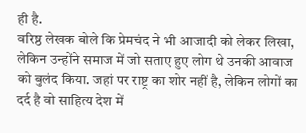ही है.
वरिष्ठ लेखक बोले कि प्रेमचंद ने भी आजादी को लेकर लिखा, लेकिन उन्होंने समाज में जो सताए हुए लोग थे उनकी आवाज को बुलंद किया. जहां पर राष्ट्र का शोर नहीं है, लेकिन लोगों का दर्द है वो साहित्य देश में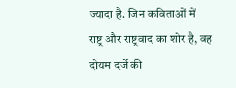ज्यादा है. जिन कविताओं में राष्ट्र और राष्ट्रवाद का शोर है, वह दोयम दर्जे की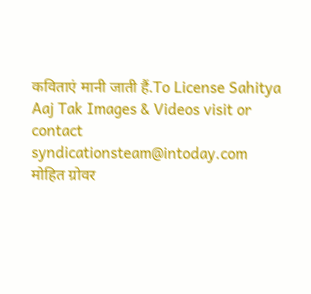कविताएं मानी जाती हैं.To License Sahitya Aaj Tak Images & Videos visit or contact syndicationsteam@intoday.com
मोहित ग्रोवर